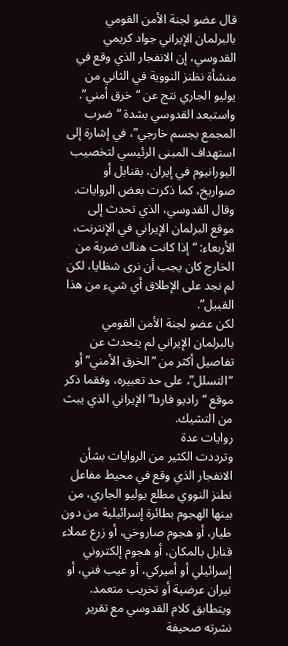قال عضو لجنة الأمن القومي بالبرلمان الإيراني جواد كريمي القدوسي، إن الانفجار الذي وقع في منشأة نظنز النووية في الثاني من يوليو الجاري نتج عن “خرق أمني”.
واستبعد القدوسي بشدة “ضرب المجمع بجسم خارجي”، في إشارة إلى استهداف المبنى الرئيسي لتخصيب اليورانيوم في إيران، بقنابل أو صواريخ، كما ذكرت بعض الروايات.
وقال القدوسي، الذي تحدث إلى موقع البرلمان الإيراني في الإنترنت، الأربعاء: “إذا كانت هناك ضربة من الخارج كان يجب أن نرى شظايا، لكن لم نجد على الإطلاق أي شيء من هذا القبيل”.
لكن عضو لجنة الأمن القومي بالبرلمان الإيراني لم يتحدث عن تفاصيل أكثر من “الخرق الأمني” أو “التسلل”، على حد تعبيره، وفقما ذكر موقع “راديو فاردا” الإيراني الذي يبث من التشيك.
روايات عدة
وترددت الكثير من الروايات بشأن الانفجار الذي وقع في محيط مفاعل نطنز النووي مطلع يوليو الجاري، من بينها الهجوم بطائرة إسرائيلية من دون طيار، أو هجوم صاروخي، أو زرع عملاء قنابل بالمكان، أو هجوم إلكتروني إسرائيلي أو أميركي، أو عيب فني، أو نيران عرضية أو تخريب متعمد.
ويتطابق كلام القدوسي مع تقرير نشرته صحيفة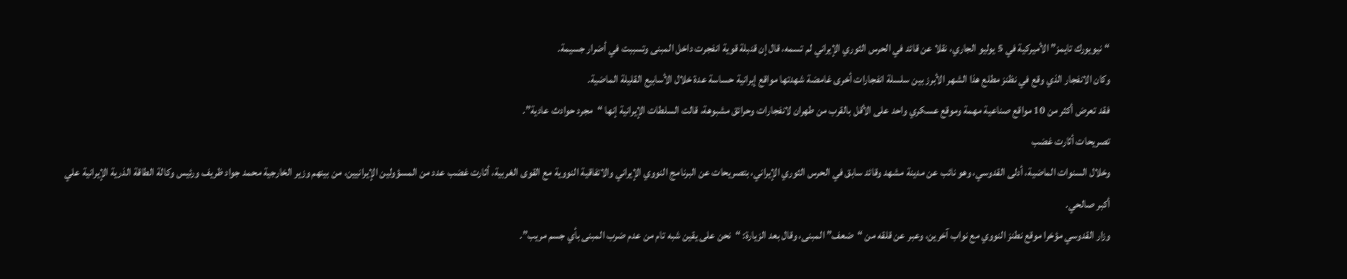“نيويورك تايمز” الأميركية في 5 يوليو الجاري، نقلا عن قائد في الحرس الثوري الإيراني لم تسمه، قال إن قنبلة قوية انفجرت داخل المبنى وتسببت في أضرار جسيمة.
وكان الانفجار الذي وقع في نظنز مطلع هذا الشهر الأبرز بين سلسلة انفجارات أخرى غامضة شهدتها مواقع إيرانية حساسة عدة خلال الأسابيع القليلة الماضية.
فقد تعرض أكثر من 10 مواقع صناعية مهمة وموقع عسكري واحد على الأقل بالقرب من طهران لانفجارات وحرائق مشبوهة، قالت السلطات الإيرانية إنها “مجرد حوادث عادية”.
تصريحات أثارت غضب
وخلال السنوات الماضية، أدلى القدوسي، وهو نائب عن مدينة مشهد وقائد سابق في الحرس الثوري الإيراني، بتصريحات عن البرنامج النووي الإيراني والاتفاقية النووية مع القوى الغربية، أثارت غضب عدد من المسؤولين الإيرانيين، من بينهم وزير الخارجية محمد جواد ظريف ورئيس وكالة الطاقة الذرية الإيرانية علي أكبر صالحي.
وزار القدوسي مؤخرا موقع نطنز النووي مع نواب آخرين، وعبر عن قلقه من “ضعف” المبنى، وقال بعد الزيارة: “نحن على يقين شبه تام من عدم ضرب المبنى بأي جسم مريب”.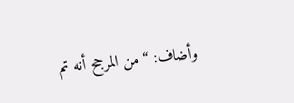وأضاف: “من المرجح أنه تم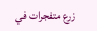زرع متفجرات في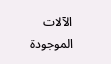الآلات الموجودة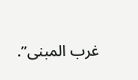غرب المبنى”.